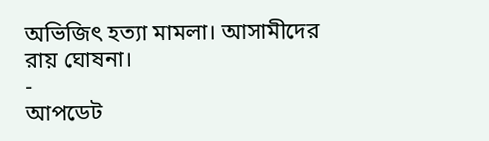অভিজিৎ হত্যা মামলা। আসামীদের রায় ঘোষনা।
-
আপডেট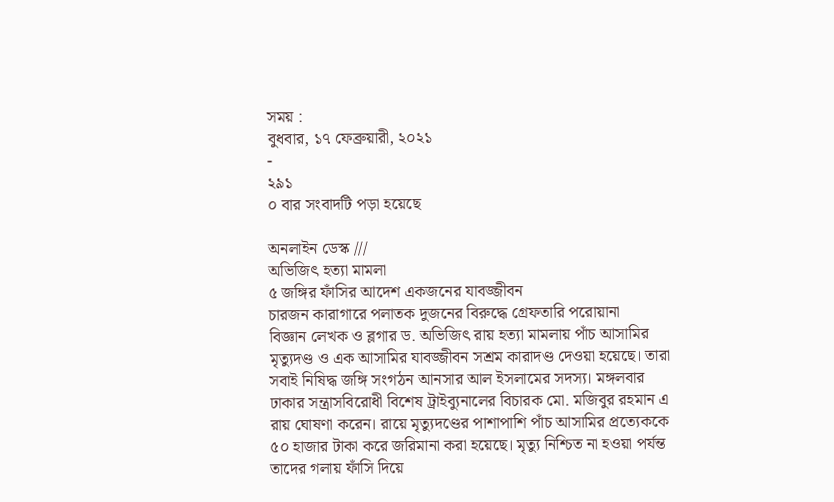সময় :
বুধবার, ১৭ ফেব্রুয়ারী, ২০২১
-
২৯১
০ বার সংবাদটি পড়া হয়েছে

অনলাইন ডেস্ক ///
অভিজিৎ হত্যা মামলা
৫ জঙ্গির ফাঁসির আদেশ একজনের যাবজ্জীবন
চারজন কারাগারে পলাতক দুজনের বিরুদ্ধে গ্রেফতারি পরোয়ানা
বিজ্ঞান লেখক ও ব্লগার ড. অভিজিৎ রায় হত্যা মামলায় পাঁচ আসামির মৃত্যুদণ্ড ও এক আসামির যাবজ্জীবন সশ্রম কারাদণ্ড দেওয়া হয়েছে। তারা সবাই নিষিদ্ধ জঙ্গি সংগঠন আনসার আল ইসলামের সদস্য। মঙ্গলবার ঢাকার সন্ত্রাসবিরোধী বিশেষ ট্রাইব্যুনালের বিচারক মো. মজিবুর রহমান এ রায় ঘোষণা করেন। রায়ে মৃত্যুদণ্ডের পাশাপাশি পাঁচ আসামির প্রত্যেককে ৫০ হাজার টাকা করে জরিমানা করা হয়েছে। মৃত্যু নিশ্চিত না হওয়া পর্যন্ত তাদের গলায় ফাঁসি দিয়ে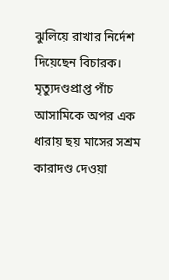ঝুলিয়ে রাখার নির্দেশ দিয়েছেন বিচারক। মৃত্যুদণ্ডপ্রাপ্ত পাঁচ আসামিকে অপর এক ধারায় ছয় মাসের সশ্রম কারাদণ্ড দেওয়া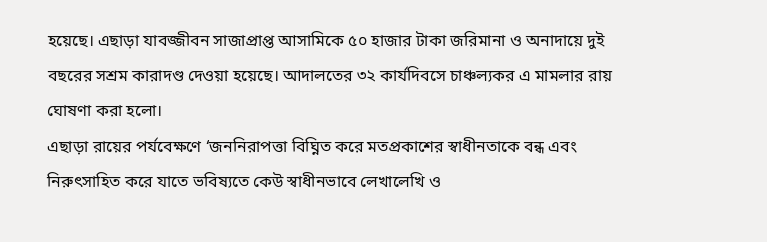হয়েছে। এছাড়া যাবজ্জীবন সাজাপ্রাপ্ত আসামিকে ৫০ হাজার টাকা জরিমানা ও অনাদায়ে দুই বছরের সশ্রম কারাদণ্ড দেওয়া হয়েছে। আদালতের ৩২ কার্যদিবসে চাঞ্চল্যকর এ মামলার রায় ঘোষণা করা হলো।
এছাড়া রায়ের পর্যবেক্ষণে ‘জননিরাপত্তা বিঘ্নিত করে মতপ্রকাশের স্বাধীনতাকে বন্ধ এবং নিরুৎসাহিত করে যাতে ভবিষ্যতে কেউ স্বাধীনভাবে লেখালেখি ও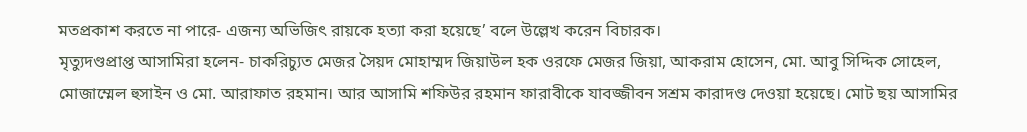মতপ্রকাশ করতে না পারে- এজন্য অভিজিৎ রায়কে হত্যা করা হয়েছে’ বলে উল্লেখ করেন বিচারক।
মৃত্যুদণ্ডপ্রাপ্ত আসামিরা হলেন- চাকরিচ্যুত মেজর সৈয়দ মোহাম্মদ জিয়াউল হক ওরফে মেজর জিয়া, আকরাম হোসেন, মো. আবু সিদ্দিক সোহেল, মোজাম্মেল হুসাইন ও মো. আরাফাত রহমান। আর আসামি শফিউর রহমান ফারাবীকে যাবজ্জীবন সশ্রম কারাদণ্ড দেওয়া হয়েছে। মোট ছয় আসামির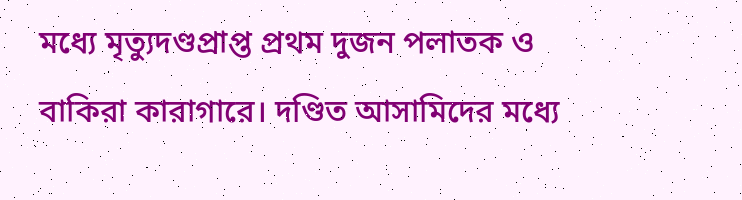মধ্যে মৃত্যুদণ্ডপ্রাপ্ত প্রথম দুজন পলাতক ও বাকিরা কারাগারে। দণ্ডিত আসামিদের মধ্যে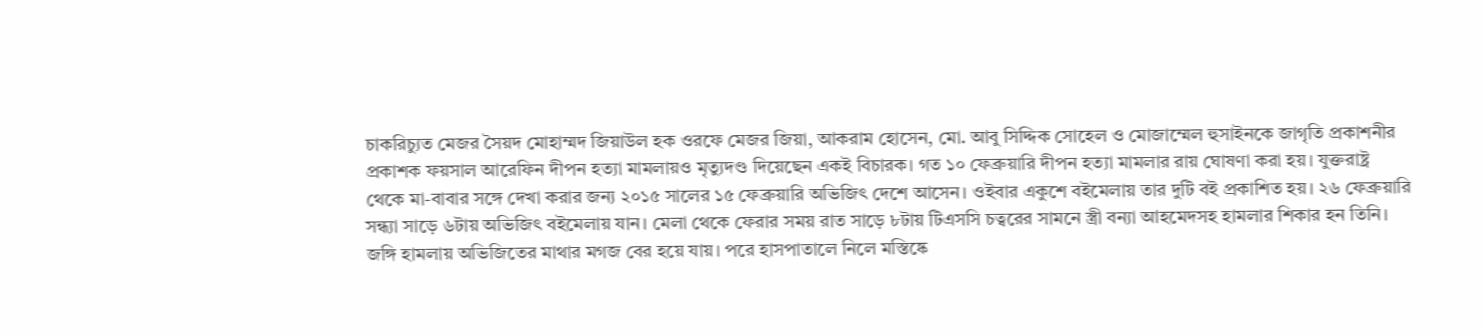চাকরিচ্যুত মেজর সৈয়দ মোহাম্মদ জিয়াউল হক ওরফে মেজর জিয়া, আকরাম হোসেন, মো. আবু সিদ্দিক সোহেল ও মোজাম্মেল হুসাইনকে জাগৃতি প্রকাশনীর প্রকাশক ফয়সাল আরেফিন দীপন হত্যা মামলায়ও মৃত্যুদণ্ড দিয়েছেন একই বিচারক। গত ১০ ফেব্রুয়ারি দীপন হত্যা মামলার রায় ঘোষণা করা হয়। যুক্তরাষ্ট্র থেকে মা-বাবার সঙ্গে দেখা করার জন্য ২০১৫ সালের ১৫ ফেব্রুয়ারি অভিজিৎ দেশে আসেন। ওইবার একুশে বইমেলায় তার দুটি বই প্রকাশিত হয়। ২৬ ফেব্রুয়ারি সন্ধ্যা সাড়ে ৬টায় অভিজিৎ বইমেলায় যান। মেলা থেকে ফেরার সময় রাত সাড়ে ৮টায় টিএসসি চত্বরের সামনে স্ত্রী বন্যা আহমেদসহ হামলার শিকার হন তিনি। জঙ্গি হামলায় অভিজিতের মাথার মগজ বের হয়ে যায়। পরে হাসপাতালে নিলে মস্তিষ্কে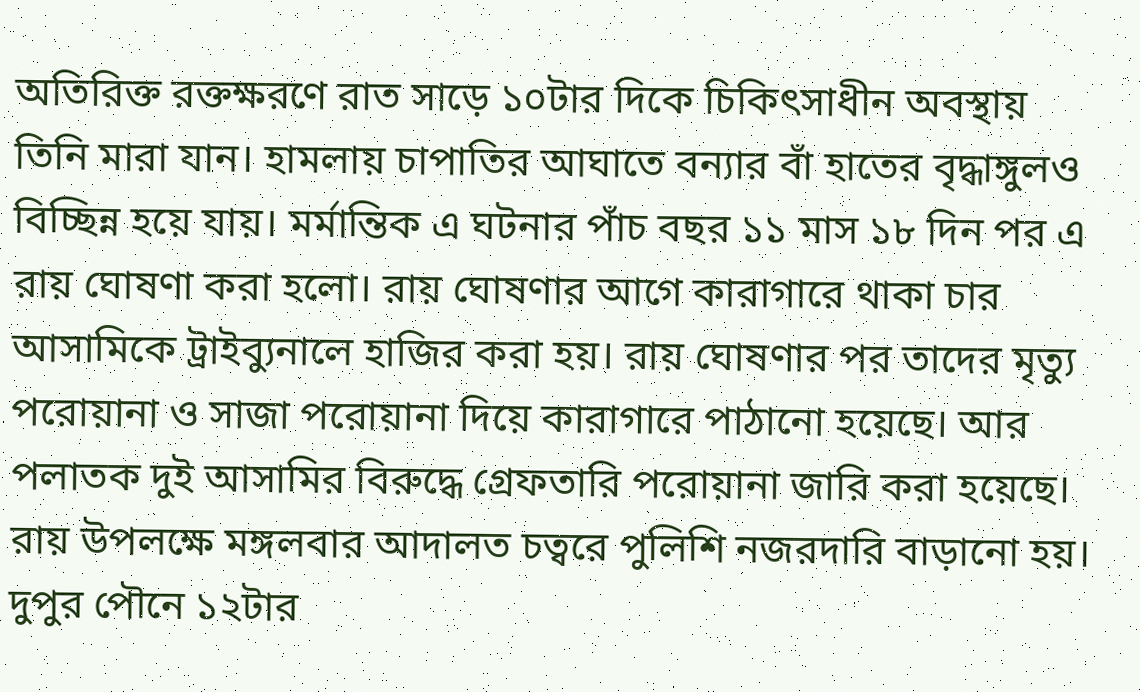অতিরিক্ত রক্তক্ষরণে রাত সাড়ে ১০টার দিকে চিকিৎসাধীন অবস্থায় তিনি মারা যান। হামলায় চাপাতির আঘাতে বন্যার বাঁ হাতের বৃদ্ধাঙ্গুলও বিচ্ছিন্ন হয়ে যায়। মর্মান্তিক এ ঘটনার পাঁচ বছর ১১ মাস ১৮ দিন পর এ রায় ঘোষণা করা হলো। রায় ঘোষণার আগে কারাগারে থাকা চার আসামিকে ট্রাইব্যুনালে হাজির করা হয়। রায় ঘোষণার পর তাদের মৃত্যু পরোয়ানা ও সাজা পরোয়ানা দিয়ে কারাগারে পাঠানো হয়েছে। আর পলাতক দুই আসামির বিরুদ্ধে গ্রেফতারি পরোয়ানা জারি করা হয়েছে।
রায় উপলক্ষে মঙ্গলবার আদালত চত্বরে পুলিশি নজরদারি বাড়ানো হয়। দুপুর পৌনে ১২টার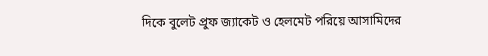দিকে বুলেট প্রুফ জ্যাকেট ও হেলমেট পরিয়ে আসামিদের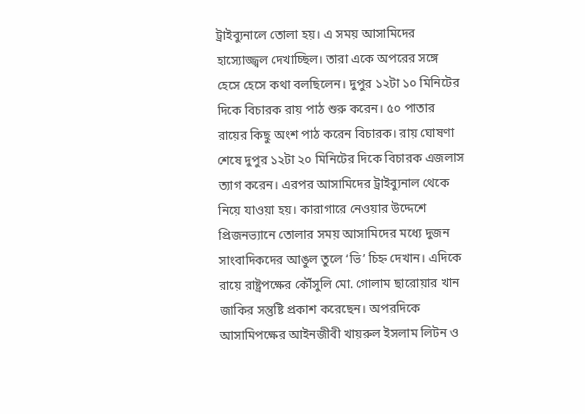ট্রাইব্যুনালে তোলা হয়। এ সময় আসামিদের হাস্যোজ্জ্বল দেখাচ্ছিল। তারা একে অপরের সঙ্গে হেসে হেসে কথা বলছিলেন। দুপুর ১২টা ১০ মিনিটের দিকে বিচারক রায় পাঠ শুরু করেন। ৫০ পাতার রায়ের কিছু অংশ পাঠ করেন বিচারক। রায় ঘোষণা শেষে দুপুর ১২টা ২০ মিনিটের দিকে বিচারক এজলাস ত্যাগ করেন। এরপর আসামিদের ট্রাইব্যুনাল থেকে নিয়ে যাওয়া হয়। কারাগারে নেওয়ার উদ্দেশে প্রিজনভ্যানে তোলার সময় আসামিদের মধ্যে দুজন সাংবাদিকদের আঙুল তুলে ‘ভি’ চিহ্ন দেখান। এদিকে রায়ে রাষ্ট্রপক্ষের কৌঁসুলি মো. গোলাম ছারোয়ার খান জাকির সন্তুষ্টি প্রকাশ করেছেন। অপরদিকে আসামিপক্ষের আইনজীবী খায়রুল ইসলাম লিটন ও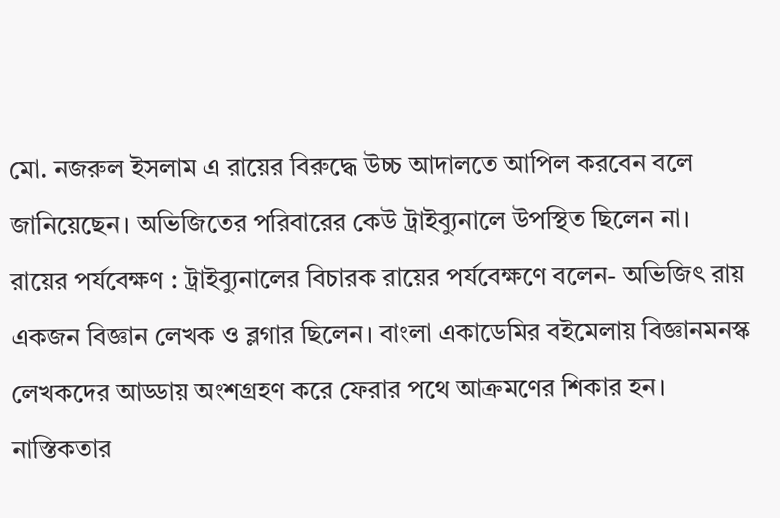মো. নজরুল ইসলাম এ রায়ের বিরুদ্ধে উচ্চ আদালতে আপিল করবেন বলে জানিয়েছেন। অভিজিতের পরিবারের কেউ ট্রাইব্যুনালে উপস্থিত ছিলেন না।
রায়ের পর্যবেক্ষণ : ট্রাইব্যুনালের বিচারক রায়ের পর্যবেক্ষণে বলেন- অভিজিৎ রায় একজন বিজ্ঞান লেখক ও ব্লগার ছিলেন। বাংলা একাডেমির বইমেলায় বিজ্ঞানমনস্ক লেখকদের আড্ডায় অংশগ্রহণ করে ফেরার পথে আক্রমণের শিকার হন। নাস্তিকতার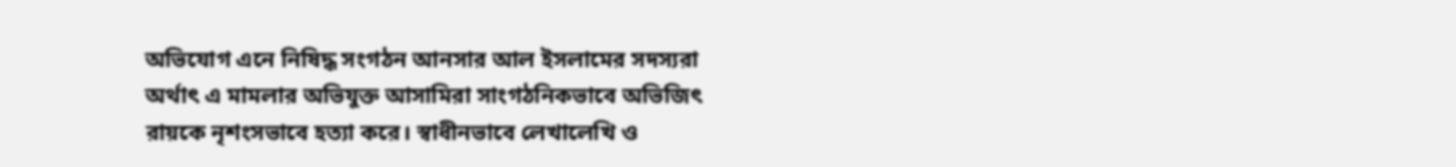অভিযোগ এনে নিষিদ্ধ সংগঠন আনসার আল ইসলামের সদস্যরা অর্থাৎ এ মামলার অভিযুক্ত আসামিরা সাংগঠনিকভাবে অভিজিৎ রায়কে নৃশংসভাবে হত্যা করে। স্বাধীনভাবে লেখালেখি ও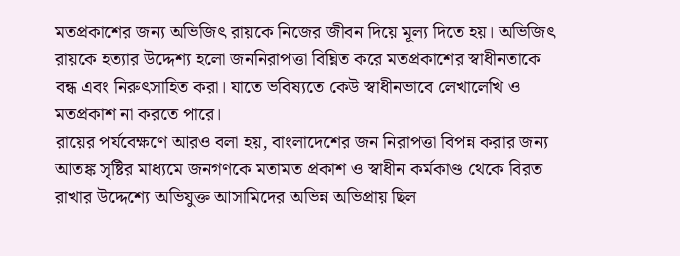মতপ্রকাশের জন্য অভিজিৎ রায়কে নিজের জীবন দিয়ে মূল্য দিতে হয়। অভিজিৎ রায়কে হত্যার উদ্দেশ্য হলো জননিরাপত্তা বিঘ্নিত করে মতপ্রকাশের স্বাধীনতাকে বন্ধ এবং নিরুৎসাহিত করা। যাতে ভবিষ্যতে কেউ স্বাধীনভাবে লেখালেখি ও মতপ্রকাশ না করতে পারে।
রায়ের পর্যবেক্ষণে আরও বলা হয়, বাংলাদেশের জন নিরাপত্তা বিপন্ন করার জন্য আতঙ্ক সৃষ্টির মাধ্যমে জনগণকে মতামত প্রকাশ ও স্বাধীন কর্মকাণ্ড থেকে বিরত রাখার উদ্দেশ্যে অভিযুক্ত আসামিদের অভিন্ন অভিপ্রায় ছিল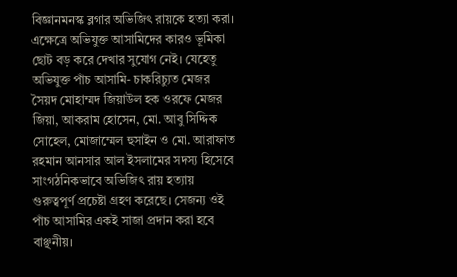বিজ্ঞানমনস্ক ব্লগার অভিজিৎ রায়কে হত্যা করা। এক্ষেত্রে অভিযুক্ত আসামিদের কারও ভূমিকা ছোট বড় করে দেখার সুযোগ নেই। যেহেতু অভিযুক্ত পাঁচ আসামি- চাকরিচ্যুত মেজর সৈয়দ মোহাম্মদ জিয়াউল হক ওরফে মেজর জিয়া, আকরাম হোসেন, মো. আবু সিদ্দিক সোহেল, মোজাম্মেল হুসাইন ও মো. আরাফাত রহমান আনসার আল ইসলামের সদস্য হিসেবে সাংগঠনিকভাবে অভিজিৎ রায় হত্যায় গুরুত্বপূর্ণ প্রচেষ্টা গ্রহণ করেছে। সেজন্য ওই পাঁচ আসামির একই সাজা প্রদান করা হবে বাঞ্ছনীয়।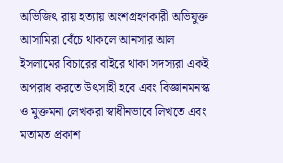অভিজিৎ রায় হত্যায় অংশগ্রহণকারী অভিযুক্ত আসামিরা বেঁচে থাকলে আনসার আল ইসলামের বিচারের বাইরে থাকা সদস্যরা একই অপরাধ করতে উৎসাহী হবে এবং বিজ্ঞানমনস্ক ও মুক্তমনা লেখকরা স্বাধীনভাবে লিখতে এবং মতামত প্রকাশ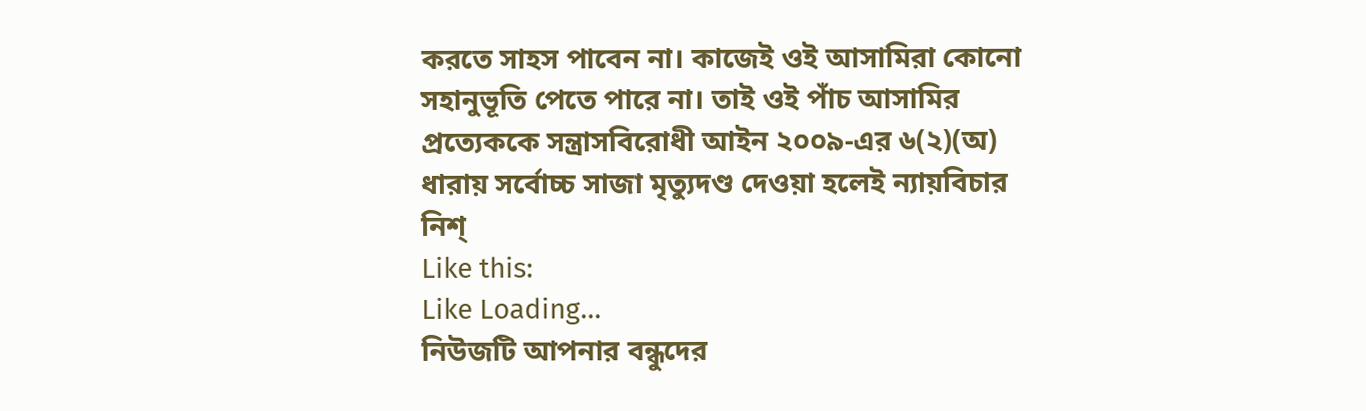করতে সাহস পাবেন না। কাজেই ওই আসামিরা কোনো সহানুভূতি পেতে পারে না। তাই ওই পাঁচ আসামির প্রত্যেককে সন্ত্রাসবিরোধী আইন ২০০৯-এর ৬(২)(অ) ধারায় সর্বোচ্চ সাজা মৃত্যুদণ্ড দেওয়া হলেই ন্যায়বিচার নিশ্
Like this:
Like Loading...
নিউজটি আপনার বন্ধুদের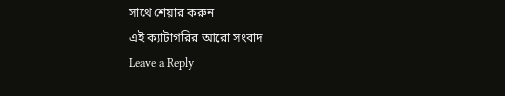সাথে শেয়ার করুন
এই ক্যাটাগরির আরো সংবাদ
Leave a Reply